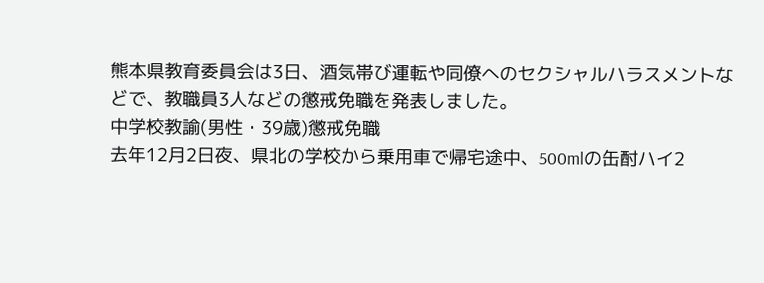熊本県教育委員会は3日、酒気帯び運転や同僚へのセクシャルハラスメントなどで、教職員3人などの懲戒免職を発表しました。
中学校教諭(男性・39歳)懲戒免職
去年12月2日夜、県北の学校から乗用車で帰宅途中、500mlの缶酎ハイ2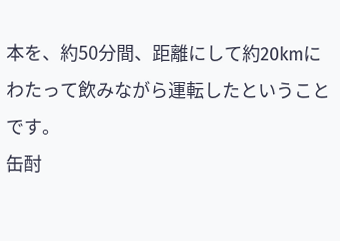本を、約50分間、距離にして約20kmにわたって飲みながら運転したということです。
缶酎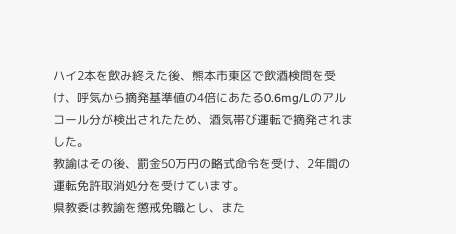ハイ2本を飲み終えた後、熊本市東区で飲酒検問を受け、呼気から摘発基準値の4倍にあたる0.6mg/Lのアルコール分が検出されたため、酒気帯び運転で摘発されました。
教諭はその後、罰金50万円の略式命令を受け、2年間の運転免許取消処分を受けています。
県教委は教諭を懲戒免職とし、また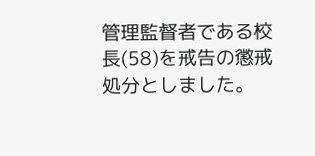管理監督者である校長(58)を戒告の懲戒処分としました。